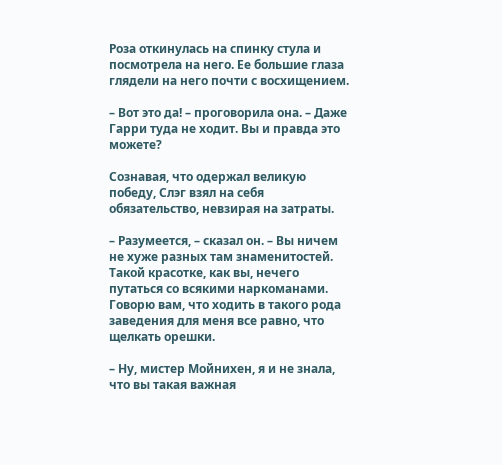Роза откинулась на спинку стула и посмотрела на него. Ее большие глаза глядели на него почти с восхищением.

– Вот это да! – проговорила она. – Даже Гарри туда не ходит. Вы и правда это можете?

Сознавая, что одержал великую победу, Слэг взял на себя обязательство, невзирая на затраты.

– Разумеется, – сказал он. – Вы ничем не хуже разных там знаменитостей. Такой красотке, как вы, нечего путаться со всякими наркоманами. Говорю вам, что ходить в такого рода заведения для меня все равно, что щелкать орешки.

– Ну, мистер Мойнихен, я и не знала, что вы такая важная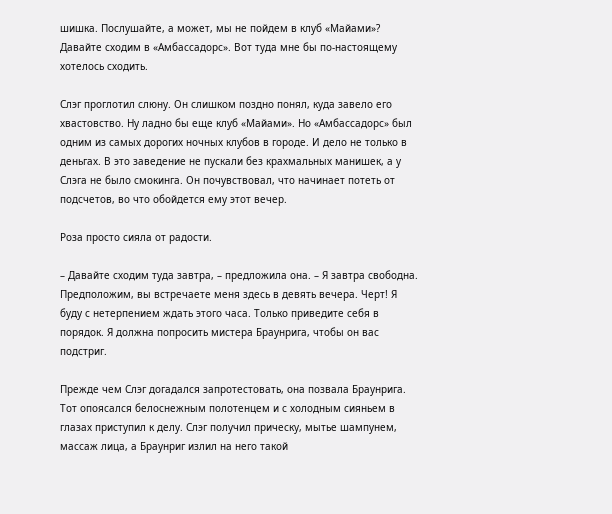шишка. Послушайте, а может, мы не пойдем в клуб «Майами»? Давайте сходим в «Амбассадорс». Вот туда мне бы по-настоящему хотелось сходить.

Слэг проглотил слюну. Он слишком поздно понял, куда завело его хвастовство. Ну ладно бы еще клуб «Майами». Но «Амбассадорс» был одним из самых дорогих ночных клубов в городе. И дело не только в деньгах. В это заведение не пускали без крахмальных манишек, а у Слэга не было смокинга. Он почувствовал, что начинает потеть от подсчетов, во что обойдется ему этот вечер.

Роза просто сияла от радости.

– Давайте сходим туда завтра, – предложила она. – Я завтра свободна. Предположим, вы встречаете меня здесь в девять вечера. Черт! Я буду с нетерпением ждать этого часа. Только приведите себя в порядок. Я должна попросить мистера Браунрига, чтобы он вас подстриг.

Прежде чем Слэг догадался запротестовать, она позвала Браунрига. Тот опоясался белоснежным полотенцем и с холодным сияньем в глазах приступил к делу. Слэг получил прическу, мытье шампунем, массаж лица, а Браунриг излил на него такой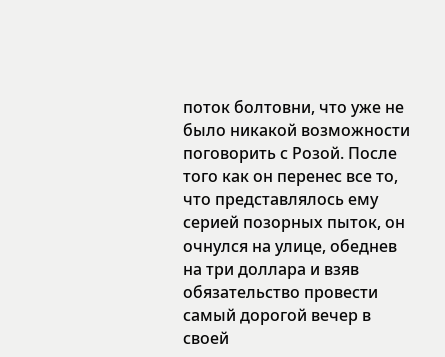поток болтовни, что уже не было никакой возможности поговорить с Розой. После того как он перенес все то, что представлялось ему серией позорных пыток, он очнулся на улице, обеднев на три доллара и взяв обязательство провести самый дорогой вечер в своей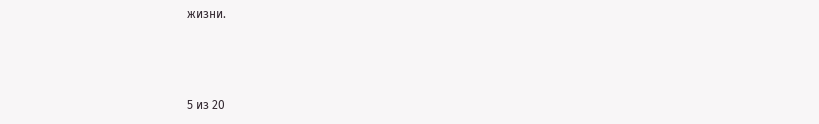жизни.



5 из 20